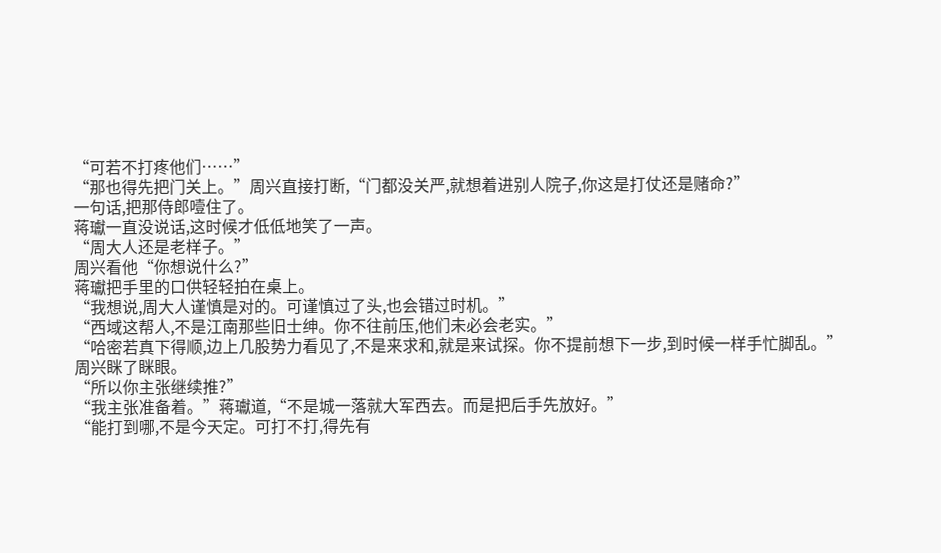“可若不打疼他们……”
“那也得先把门关上。”周兴直接打断,“门都没关严,就想着进别人院子,你这是打仗还是赌命?”
一句话,把那侍郎噎住了。
蒋瓛一直没说话,这时候才低低地笑了一声。
“周大人还是老样子。”
周兴看他“你想说什么?”
蒋瓛把手里的口供轻轻拍在桌上。
“我想说,周大人谨慎是对的。可谨慎过了头,也会错过时机。”
“西域这帮人,不是江南那些旧士绅。你不往前压,他们未必会老实。”
“哈密若真下得顺,边上几股势力看见了,不是来求和,就是来试探。你不提前想下一步,到时候一样手忙脚乱。”
周兴眯了眯眼。
“所以你主张继续推?”
“我主张准备着。”蒋瓛道,“不是城一落就大军西去。而是把后手先放好。”
“能打到哪,不是今天定。可打不打,得先有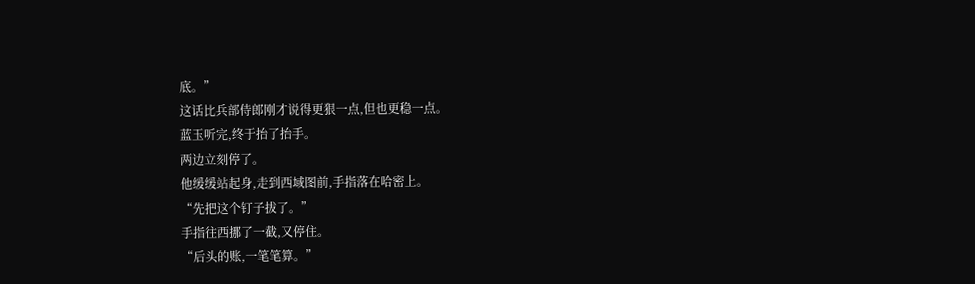底。”
这话比兵部侍郎刚才说得更狠一点,但也更稳一点。
蓝玉听完,终于抬了抬手。
两边立刻停了。
他缓缓站起身,走到西域图前,手指落在哈密上。
“先把这个钉子拔了。”
手指往西挪了一截,又停住。
“后头的账,一笔笔算。”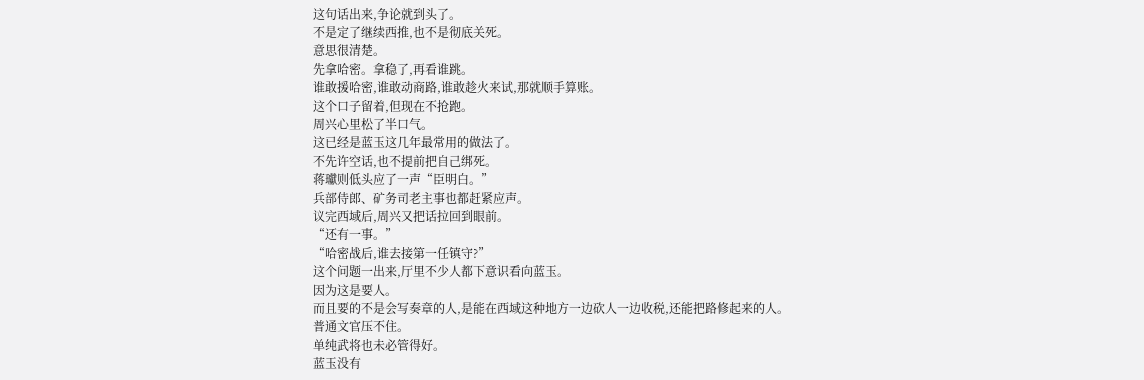这句话出来,争论就到头了。
不是定了继续西推,也不是彻底关死。
意思很清楚。
先拿哈密。拿稳了,再看谁跳。
谁敢援哈密,谁敢动商路,谁敢趁火来试,那就顺手算账。
这个口子留着,但现在不抢跑。
周兴心里松了半口气。
这已经是蓝玉这几年最常用的做法了。
不先许空话,也不提前把自己绑死。
蒋瓛则低头应了一声“臣明白。”
兵部侍郎、矿务司老主事也都赶紧应声。
议完西域后,周兴又把话拉回到眼前。
“还有一事。”
“哈密战后,谁去接第一任镇守?”
这个问题一出来,厅里不少人都下意识看向蓝玉。
因为这是要人。
而且要的不是会写奏章的人,是能在西域这种地方一边砍人一边收税,还能把路修起来的人。
普通文官压不住。
单纯武将也未必管得好。
蓝玉没有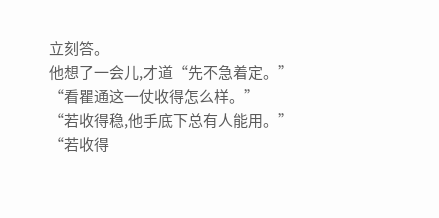立刻答。
他想了一会儿,才道“先不急着定。”
“看瞿通这一仗收得怎么样。”
“若收得稳,他手底下总有人能用。”
“若收得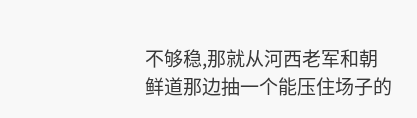不够稳,那就从河西老军和朝鲜道那边抽一个能压住场子的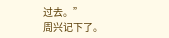过去。”
周兴记下了。